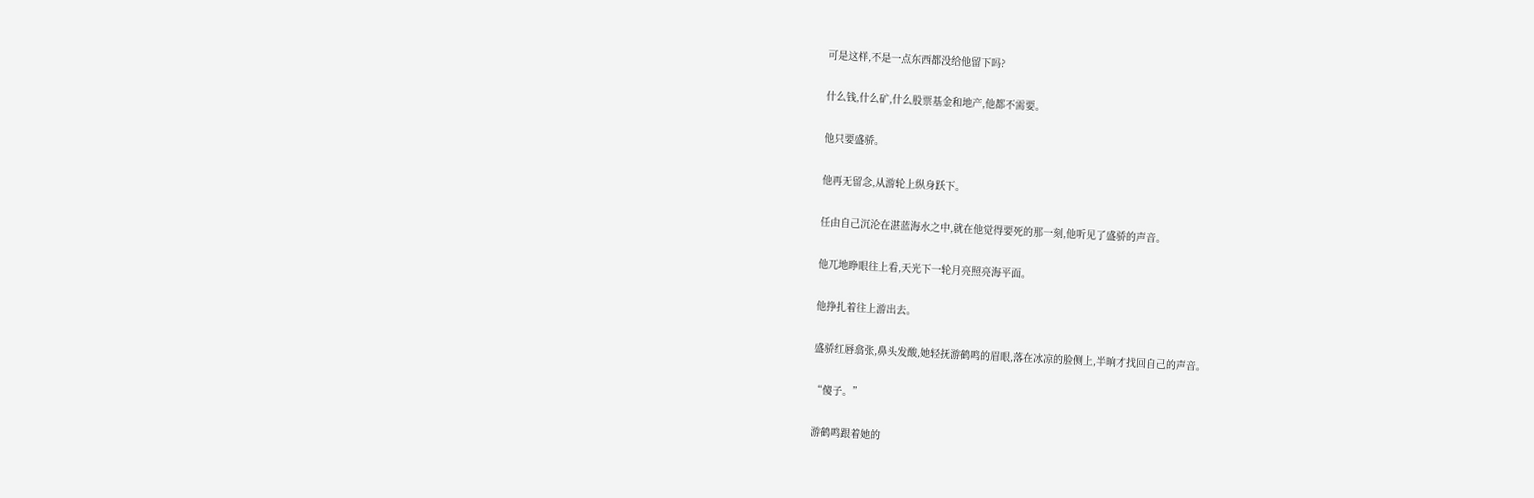可是这样,不是一点东西都没给他留下吗?

什么钱,什么矿,什么股票基金和地产,他都不需要。

他只要盛骄。

他再无留念,从游轮上纵身跃下。

任由自己沉沦在湛蓝海水之中,就在他觉得要死的那一刻,他听见了盛骄的声音。

他兀地睁眼往上看,天光下一轮月亮照亮海平面。

他挣扎着往上游出去。

盛骄红唇翕张,鼻头发酸,她轻抚游鹤鸣的眉眼,落在冰凉的脸侧上,半晌才找回自己的声音。

“傻子。”

游鹤鸣跟着她的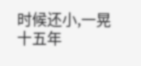时候还小,一晃十五年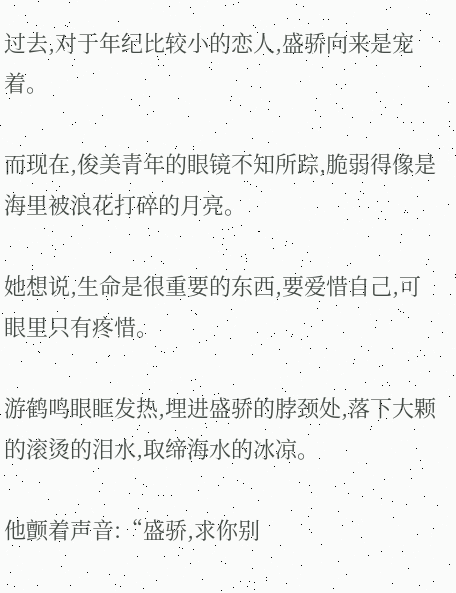过去,对于年纪比较小的恋人,盛骄向来是宠着。

而现在,俊美青年的眼镜不知所踪,脆弱得像是海里被浪花打碎的月亮。

她想说,生命是很重要的东西,要爱惜自己,可眼里只有疼惜。

游鹤鸣眼眶发热,埋进盛骄的脖颈处,落下大颗的滚烫的泪水,取缔海水的冰凉。

他颤着声音:“盛骄,求你别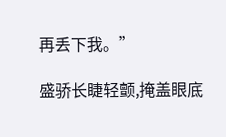再丢下我。”

盛骄长睫轻颤,掩盖眼底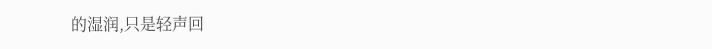的湿润,只是轻声回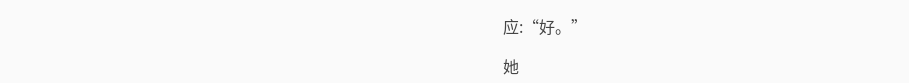应:“好。”

她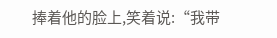捧着他的脸上,笑着说:“我带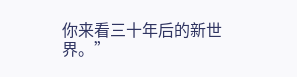你来看三十年后的新世界。”